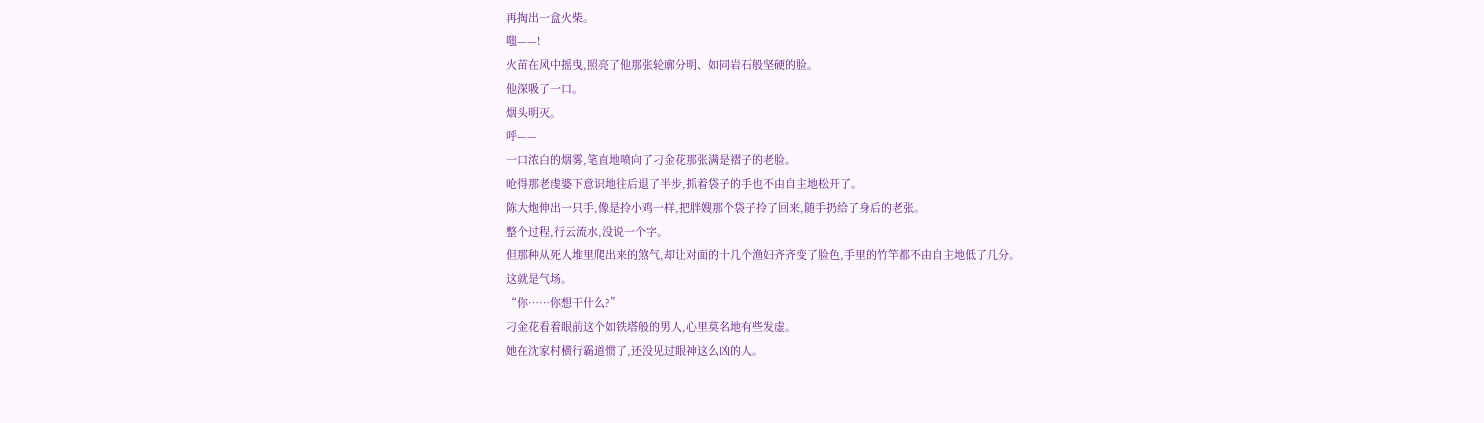再掏出一盒火柴。
嗤——!
火苗在风中摇曳,照亮了他那张轮廓分明、如同岩石般坚硬的脸。
他深吸了一口。
烟头明灭。
呼——
一口浓白的烟雾,笔直地喷向了刁金花那张满是褶子的老脸。
呛得那老虔婆下意识地往后退了半步,抓着袋子的手也不由自主地松开了。
陈大炮伸出一只手,像是拎小鸡一样,把胖嫂那个袋子拎了回来,随手扔给了身后的老张。
整个过程,行云流水,没说一个字。
但那种从死人堆里爬出来的煞气,却让对面的十几个渔妇齐齐变了脸色,手里的竹竿都不由自主地低了几分。
这就是气场。
“你……你想干什么?”
刁金花看着眼前这个如铁塔般的男人,心里莫名地有些发虚。
她在沈家村横行霸道惯了,还没见过眼神这么凶的人。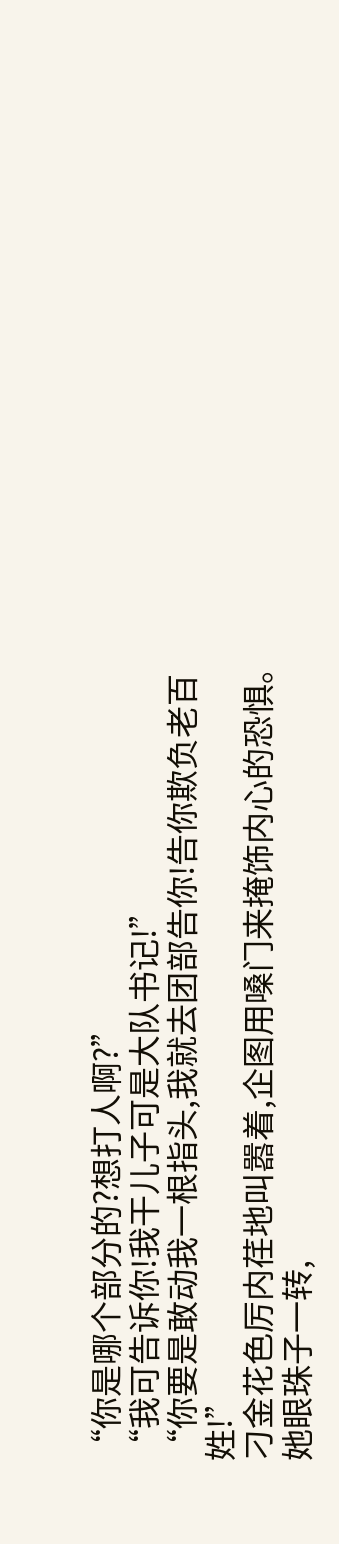“你是哪个部分的?想打人啊?”
“我可告诉你!我干儿子可是大队书记!”
“你要是敢动我一根指头,我就去团部告你!告你欺负老百姓!”
刁金花色厉内荏地叫嚣着,企图用嗓门来掩饰内心的恐惧。
她眼珠子一转,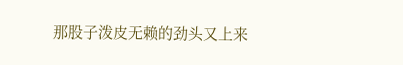那股子泼皮无赖的劲头又上来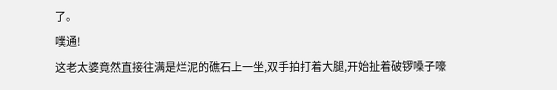了。
噗通!
这老太婆竟然直接往满是烂泥的礁石上一坐,双手拍打着大腿,开始扯着破锣嗓子嚎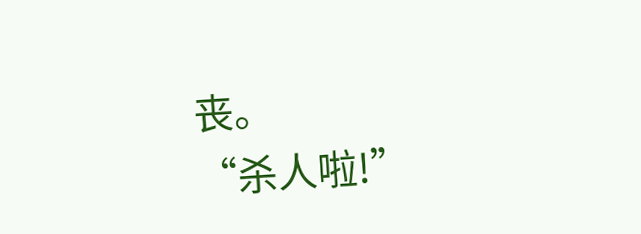丧。
“杀人啦!”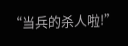“当兵的杀人啦!”